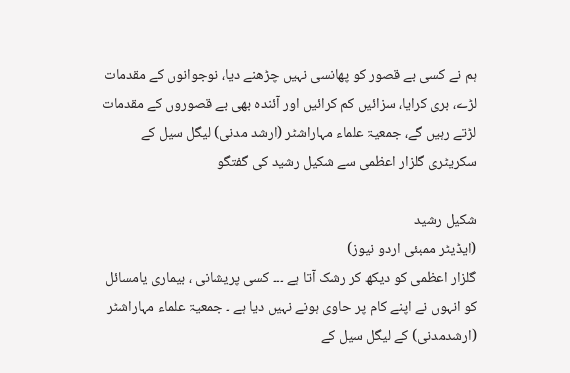ہم نے کسی بے قصور کو پھانسی نہیں چڑھنے دیا، نوجوانوں کے مقدمات لڑے، بری کرایا، سزائیں کم کرائیں اور آئندہ بھی بے قصوروں کے مقدمات لڑتے رہیں گے، جمعیۃ علماء مہاراشٹر (ارشد مدنی) لیگل سیل کے سکریٹری گلزار اعظمی سے شکیل رشید کی گفتگو

شکیل رشید
(ایڈیٹر ممبئی اردو نیوز)
گلزار اعظمی کو دیکھ کر رشک آتا ہے ۔۔۔ کسی پریشانی ، بیماری یامسائل کو انہوں نے اپنے کام پر حاوی ہونے نہیں دیا ہے ۔ جمعیۃ علماء مہاراشٹر (ارشدمدنی) کے لیگل سیل کے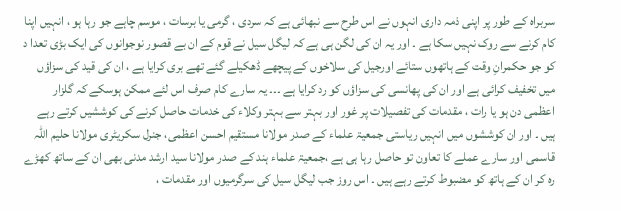سربراہ کے طور پر اپنی ذمہ داری انہوں نے اس طرح سے نبھائی ہے کہ سردی ، گرمی یا برسات ، موسم چاہے جو رہا ہو ، انہیں اپنا کام کرنے سے روک نہیں سکا ہے ۔ اور یہ ان کی لگن ہی ہے کہ لیگل سیل نے قوم کے ان بے قصور نوجوانوں کی ایک بڑی تعدا د کو جو حکمرانِ وقت کے ہاتھوں ستائے اورجیل کی سلاخوں کے پیچھے ڈھکیلے گئے تھے بری کرایا ہے ، ان کی قید کی سزاؤں میں تخفیف کرائی ہے اور ان کی پھانسی کی سزاؤں کو رد کرایا ہے ۔۔۔ یہ سارے کام صرف اس لئے ممکن ہوسکے کہ گلزار اعظمی دن ہو یا رات ، مقدمات کی تفصیلات پر غور اور بہتر سے بہتر وکلاء کی خدمات حاصل کرنے کی کوششیں کرتے رہے ہیں ۔ اور ان کوششوں میں انہیں ریاستی جمعیۃ علماء کے صدر مولانا مستقیم احسن اعظمی، جنرل سکریٹری مولانا حلیم اللہ قاسمی اور سارے عملے کا تعاون تو حاصل رہا ہی ہے ،جمعیۃ علماء ہند کے صدر مولانا سید ارشد مدنی بھی ان کے ساتھ کھڑے رہ کر ان کے ہاتھ کو مضبوط کرتے رہے ہیں ۔ اس روز جب لیگل سیل کی سرگرمیوں اور مقدمات ،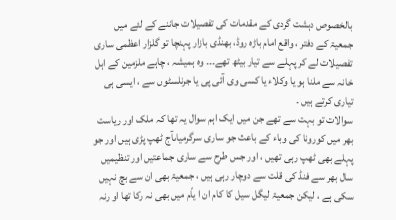بالخصوص دہشت گردی کے مقدمات کی تفصیلات جاننے کے لئے میں جمعیۃ کے دفتر ، واقع امام باڑہ روڈ، بھنڈی بازار پہنچا تو گلزار اعظمی ساری تفصیلات لے کر پہلے سے تیار بیٹھ تھے۔۔۔ وہ ہمیشہ ، چاہے ملزمین کے اہل خانہ سے ملنا ہو یا وکلاء یا کسی وی آئی پی یا جرنلسٹوں سے ، ایسی ہی تیاری کرتے ہیں ۔
سوالات تو بہت سے تھے جن میں ایک اہم سوال یہ تھا کہ ملک اور ریاست بھر میں کورونا کی وباء کے باعث جو ساری سرگرمیاںآج ٹھپ پڑی ہیں اور جو پہلے بھی ٹھپ رہی تھیں ، اور جس طرح سے ساری جماعتیں اور تنظیمیں سال بھر سے فنڈ کی قلت سے دوچار رہی ہیں ، جمعیۃ بھی ان سے بچ نہیں سکی ہے ، لیکن جمعیۃ لیگل سیل کا کام ان ا یاّم میں بھی نہ رکا تھا او رنہ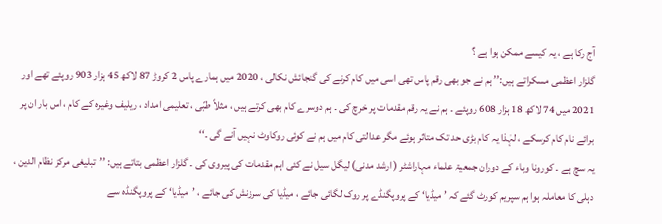آج رکا ہے ، یہ کیسے ممکن ہوا ہے ؟
گلزار اعظمی مسکراتے ہیں:’’ ہم نے جو بھی رقم پاس تھی اسی میں کام کرنے کی گنجائش نکالی ، 2020 میں ہمارے پاس 2 کروڑ 87 لاکھ 45 ہزار 903 روپئے تھے اور 2021 میں 74 لاکھ 18 ہزار 608 روپئے ۔ ہم نے یہ رقم مقدمات پر خرچ کی ۔ ہم دوسرے کام بھی کرتے ہیں ، مثلاً طبّی ، تعلیمی امداد ، ریلیف وغیرہ کے کام ، اس بار ان پر برائے نام کام کرسکے ، لہٰذا یہ کام بڑی حد تک متاثر ہوئے مگر عدالتی کام میں ہم نے کوئی روکاوٹ نہیں آنے گی ۔‘‘
یہ سچ ہے ۔ کورونا وباء کے دوران جمعیۃ علماء مہاراشٹر ( ارشد مدنی) لیگل سیل نے کئی اہم مقدمات کی پیروی کی ۔ گلزار اعظمی بتاتے ہیں: ’’تبلیغی مرکز نظام الدین ، دہلی کا معاملہ ہوا ہم سپریم کورٹ گئے کہ ’ میڈیا‘ کے پروپگنڈے پر روک لگائی جائے ، میڈیا کی سرزنش کی جائے ، ’میڈیا‘ کے پروپگنڈہ سے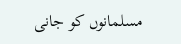مسلمانوں کو جانی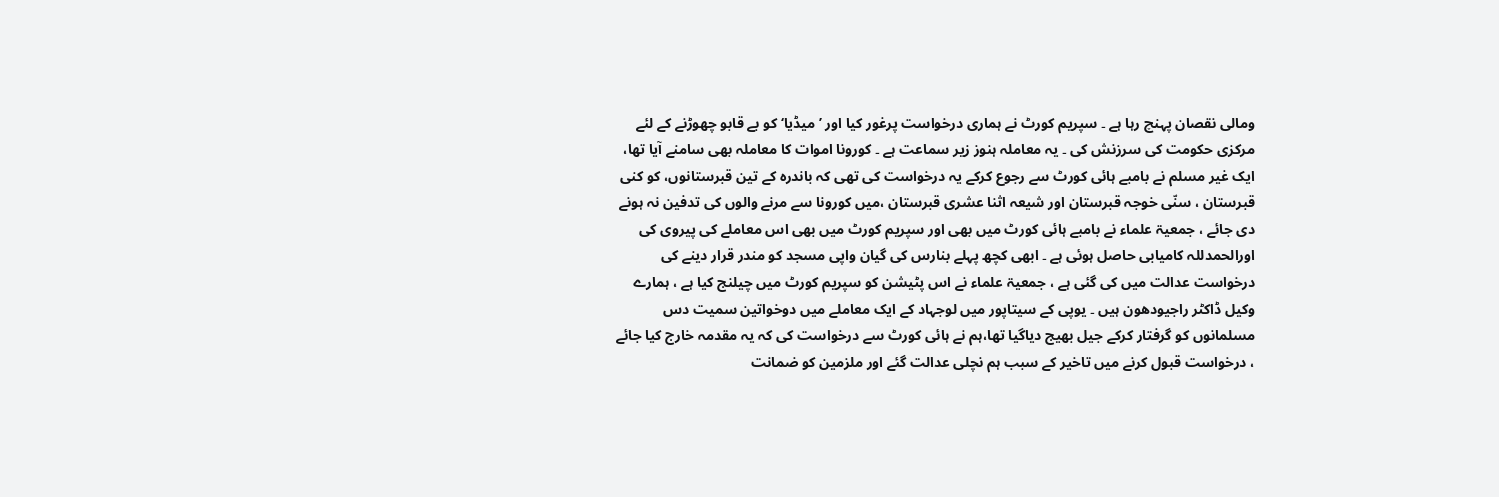ومالی نقصان پہنچ رہا ہے ۔ سپریم کورٹ نے ہماری درخواست پرغور کیا اور ’میڈیا‘ کو بے قابو چھوڑنے کے لئے مرکزی حکومت کی سرزنش کی ۔ یہ معاملہ ہنوز زیر سماعت ہے ۔ کورونا اموات کا معاملہ بھی سامنے آیا تھا، ایک غیر مسلم نے بامبے ہائی کورٹ سے رجوع کرکے یہ درخواست کی تھی کہ باندرہ کے تین قبرستانوں، کو کنی قبرستان ، سنّی خوجہ قبرستان اور شیعہ اثنا عشری قبرستان ،میں کورونا سے مرنے والوں کی تدفین نہ ہونے دی جائے ، جمعیۃ علماء نے بامبے ہائی کورٹ میں بھی اور سپریم کورٹ میں بھی اس معاملے کی پیروی کی اورالحمدللہ کامیابی حاصل ہوئی ہے ۔ ابھی کچھ پہلے بنارس کی گیان واپی مسجد کو مندر قرار دینے کی درخواست عدالت میں کی گئی ہے ، جمعیۃ علماء نے اس پٹیشن کو سپریم کورٹ میں چیلنج کیا ہے ، ہمارے وکیل ڈاکٹر راجیودھون ہیں ۔ یوپی کے سیتاپور میں لوجہاد کے ایک معاملے میں دوخواتین سمیت دس مسلمانوں کو گرفتار کرکے جیل بھیج دیاگیا تھا،ہم نے ہائی کورٹ سے درخواست کی کہ یہ مقدمہ خارج کیا جائے ، درخواست قبول کرنے میں تاخیر کے سبب ہم نچلی عدالت گئے اور ملزمین کو ضمانت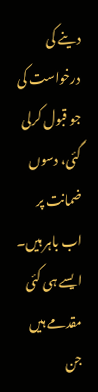دینے کی درخواست کی جو قبول کرلی گئی، دسوں ضمانت پر اب باہر ہیں۔ ایسے ہی کئی مقدمے ہیں جن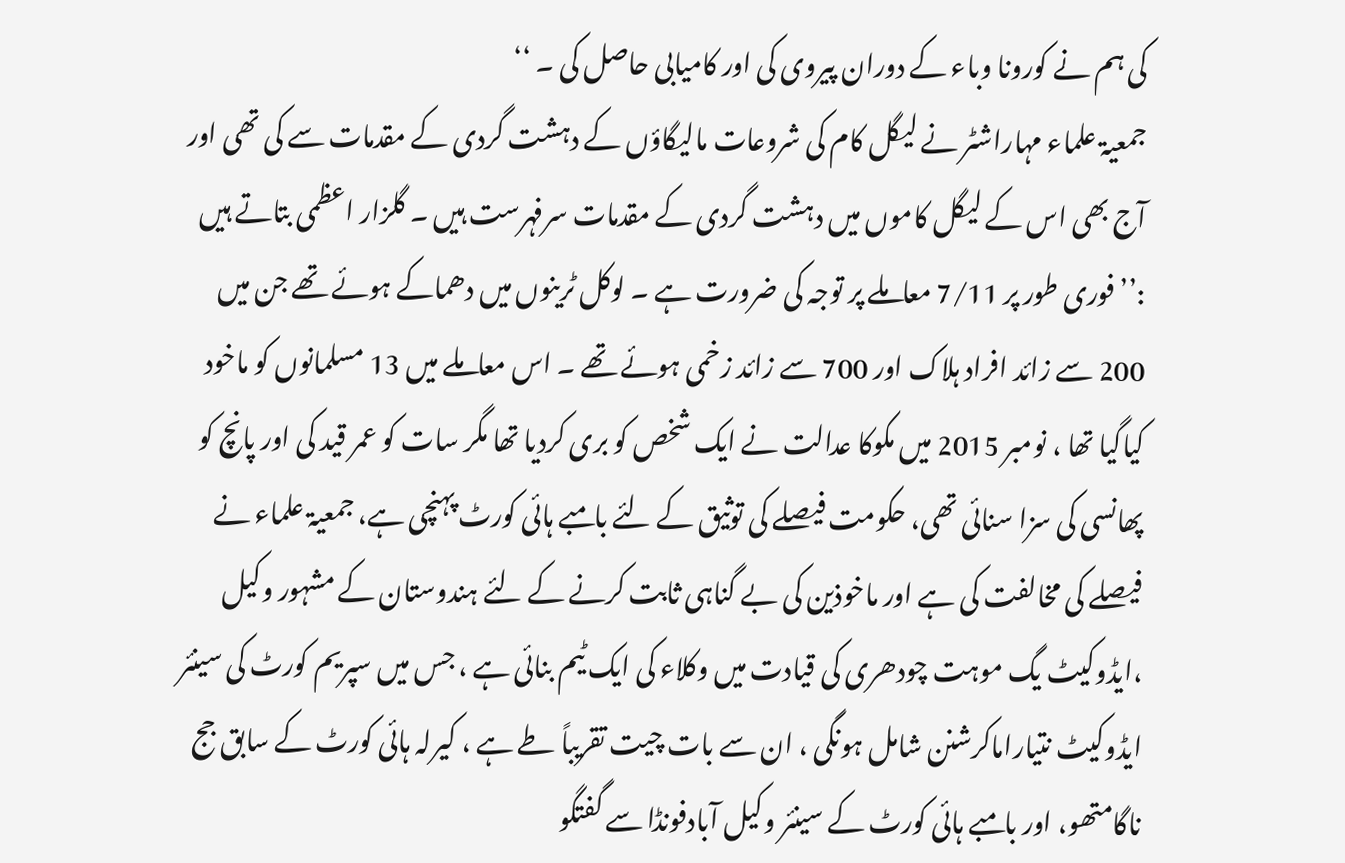کی ہم نے کورونا وباء کے دوران پیروی کی اور کامیابی حاصل کی ۔ ‘‘
جمعیۃ علماء مہاراشٹر نے لیگل کام کی شروعات مالیگاؤں کے دہشت گردی کے مقدمات سے کی تھی اور آج بھی اس کے لیگل کاموں میں دہشت گردی کے مقدمات سرفہرست ہیں ۔ گلزار اعظمی بتاتے ہیں :’’ فوری طور پر 7/11 معاملے پر توجہ کی ضرورت ہے ۔ لوکل ٹرینوں میں دھماکے ہوئے تھے جن میں 200 سے زائد افراد ہلاک اور 700 سے زائد زخمی ہوئے تھے ۔ اس معاملے میں 13 مسلمانوں کو ماخود کیاگیا تھا ، نومبر 2015 میں مکوکا عدالت نے ایک شخص کو بری کردیا تھا مگر سات کو عمر قید کی اور پانچ کو پھانسی کی سزا سنائی تھی، حکومت فیصلے کی توثیق کے لئے بامبے ہائی کورٹ پہنچی ہے، جمعیۃ علماء نے فیصلے کی مخالفت کی ہے اور ماخوذین کی بے گناہی ثابت کرنے کے لئے ہندوستان کے مشہور وکیل ،ایڈوکیٹ یگ موہت چودھری کی قیادت میں وکلاء کی ایک ٹیم بنائی ہے ، جس میں سپریم کورٹ کی سینئر ایڈوکیٹ نتیاراماکرشنن شامل ہونگی ، ان سے بات چیت تقریباً طے ہے ، کیرلہ ہائی کورٹ کے سابق جج ناگامتھو، اور بامبے ہائی کورٹ کے سینئر وکیل آبادفونڈا سے گفتگو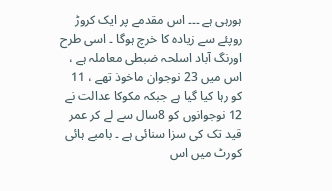ہورہی ہے ۔۔۔ اس مقدمے پر ایک کروڑ روپئے سے زیادہ کا خرچ ہوگا ۔ اسی طرح اورنگ آباد اسلحہ ضبطی معاملہ ہے ، اس میں 23 نوجوان ماخوذ تھے ، 11 کو رہا کیا گیا ہے جبکہ مکوکا عدالت نے 12 نوجوانوں کو 8سال سے لے کر عمر قید تک کی سزا سنائی ہے ۔ بامبے ہائی کورٹ میں اس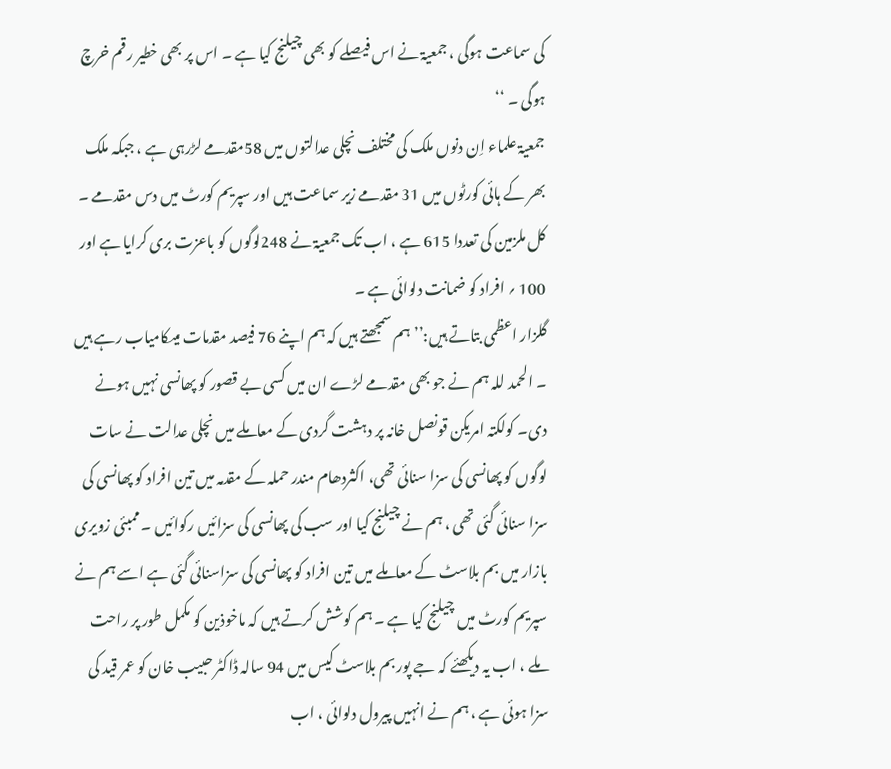کی سماعت ہوگی ، جمعیۃ نے اس فیصلے کو بھی چیلنج کیا ہے ۔ اس پر بھی خطیر رقم خرچ ہوگی ۔ ‘‘
جمعیۃ علماء اِن دنوں ملک کی مختلف نچلی عدالتوں میں 58مقدمے لڑرہی ہے ، جبکہ ملک بھر کے ہائی کورٹوں میں 31 مقدمے زیر سماعت ہیں اور سپریم کورٹ میں دس مقدمے ۔ کل ملزمین کی تعددا 615 ہے ، اب تک جمعیۃ نے 248لوگوں کو باعزت بری کرایا ہے اور 100 ؍ افراد کو ضمانت دلوائی ہے ۔
گلزار اعظمی بتاتے ہیں:’’ ہم سمجھتے ہیں کہ ہم اپنے 76 فیصد مقدمات میںکامیاب رہے ہیں ۔ الحمد للہ ہم نے جو بھی مقدمے لڑے ان میں کسی بے قصور کو پھانسی نہیں ہونے دی۔ کولکتہ امریکن قونصل خانہ پر دہشت گردی کے معاملے میں نچلی عدالت نے سات لوگوں کو پھانسی کی سزا سنائی تھی، اکثردھام مندر حملہ کے مقدمہ میں تین افراد کو پھانسی کی سزا سنائی گئی تھی ، ہم نے چیلنج کیا اور سب کی پھانسی کی سزائیں رکوائیں ۔ ممبئی زویری بازار میں بم بلاسٹ کے معاملے میں تین افراد کو پھانسی کی سزاسنائی گئی ہے اسے ہم نے سپریم کورٹ میں چیلنج کیا ہے ۔ ہم کوشش کرتے ہیں کہ ماخوذین کو مکمل طور پر راحت ملے ، اب یہ دیکھئے کہ جے پور بم بلاسٹ کیس میں 94 سالہ ڈاکٹر حبیب خان کو عمر قید کی سزا ہوئی ہے ، ہم نے انہیں پیرول دلوائی ، اب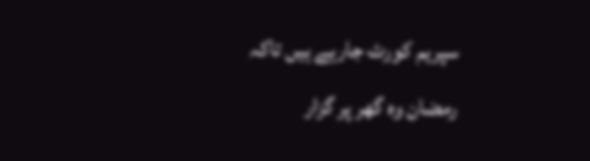سپریم کورٹ جارہے ہیں تاکہ رمضان وہ گھر پر گزار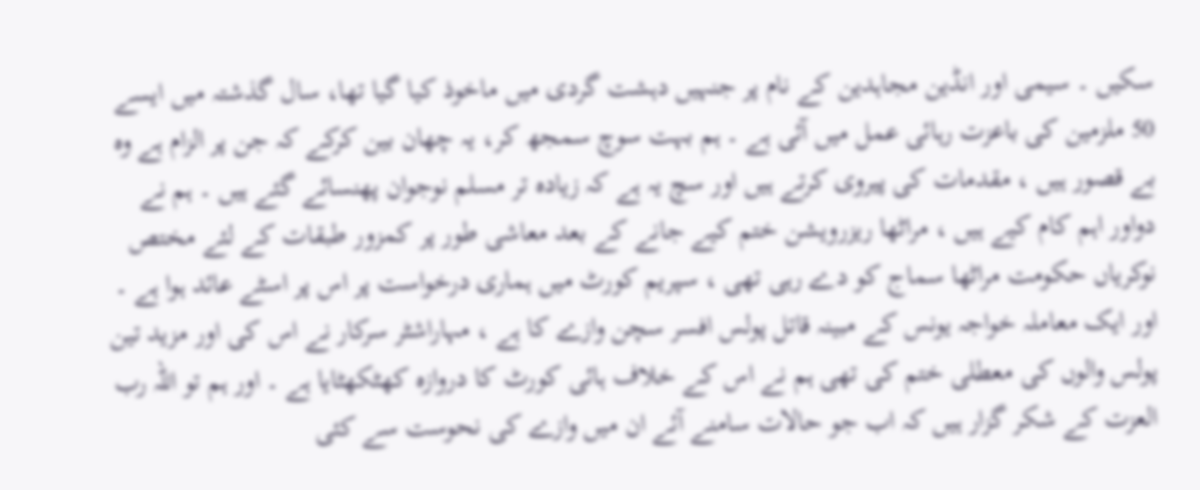سکیں ۔ سیمی اور انڈین مجاہدین کے نام پر جنہیں دہشت گردی میں ماخوذ کیا گیا تھا، سال گذشتہ میں ایسے 50 ملزمین کی باعزت رہائی عمل میں آئی ہے ۔ ہم بہت سوچ سمجھ کر، یہ چھان بین کرکے کہ جن پر الزام ہے وہ بے قصور ہیں ، مقدمات کی پیروی کرتے ہیں اور سچ یہ ہے کہ زیادہ تر مسلم نوجوان پھنسائے گئے ہیں ۔ ہم نے دواور اہم کام کیے ہیں ، مراٹھا ریزرویشن ختم کیے جانے کے بعد معاشی طور پر کمزور طبقات کے لئے مختص نوکریاں حکومت مراٹھا سماج کو دے رہی تھی ، سپریم کورٹ میں ہماری درخواست پر اس پر اسٹے عائد ہوا ہے ۔ اور ایک معاملہ خواجہ یونس کے مبینہ قاتل پولس افسر سچن وازے کا ہے ، مہاراشٹر سرکار نے اس کی اور مزید تین پولس والوں کی معطلی ختم کی تھی ہم نے اس کے خلاف ہائی کورٹ کا دروازہ کھٹکھٹایا ہے ۔ اور ہم تو اللہ رب العزت کے شکر گزار ہیں کہ اب جو حالات سامنے آئے ان میں وازے کی نحوست سے کئی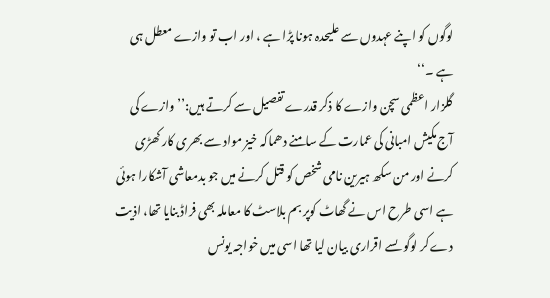لوگوں کو اپنے عہدوں سے علیحدہ ہونا پڑا ہے ، اور اب تو وازے معطل ہی ہے ۔‘‘
گلزار اعظمی سچن وازے کا ذکر قدرے تفصیل سے کرتے ہیں:’’ وازے کی آج مکیش امبانی کی عمارت کے سامنے دھماکہ خیز مواد سے بھری کار کھڑی کرنے اور من سکھ ہیرین نامی شخص کو قتل کرنے میں جو بدمعاشی آشکارا ہوئی ہے اسی طرح اس نے گھاٹ کوپر بم بلاسٹ کا معاملہ بھی فراڈ بنایا تھا، اذیت دے کر لوگو ںسے اقراری بیان لیا تھا اسی میں خواجہ یونس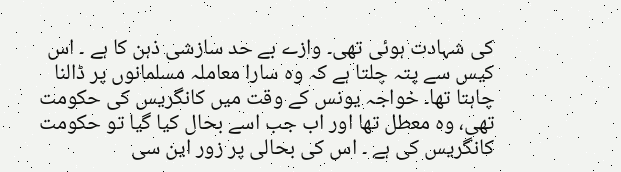کی شہادت ہوئی تھی۔ وازے بے حد سازشی ذہن کا ہے ۔ اس کیس سے پتہ چلتا ہے کہ وہ سارا معاملہ مسلمانوں پر ڈالنا چاہتا تھا۔ خواجہ یونس کے وقت میں کانگریس کی حکومت تھی، وہ معطل تھا اور اب جب اسے بحال کیا گیا تو حکومت کانگریس کی ہے ۔ اس کی بحالی پر زور این سی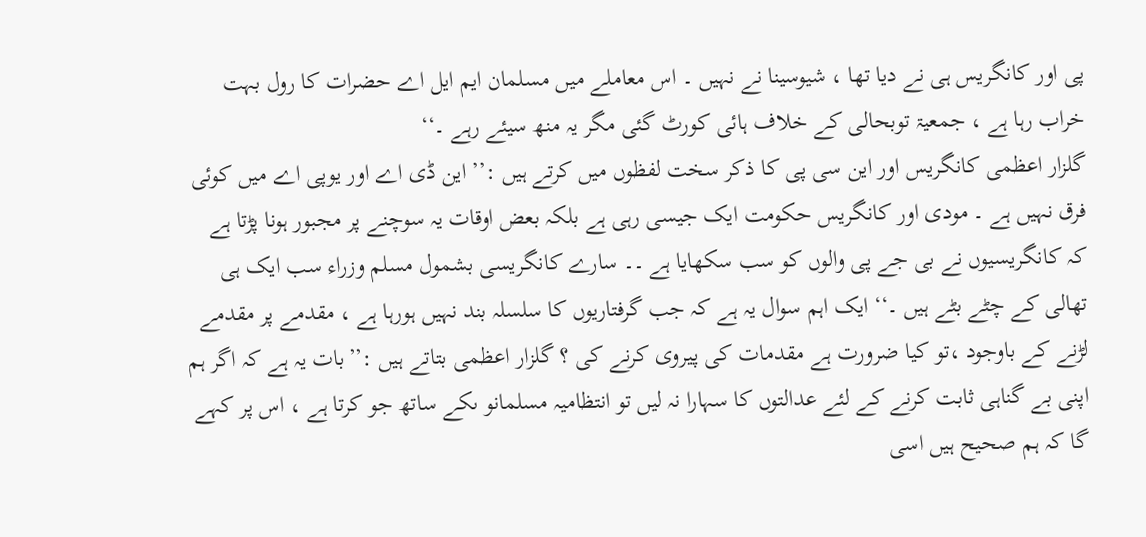پی اور کانگریس ہی نے دیا تھا ، شیوسینا نے نہیں ۔ اس معاملے میں مسلمان ایم ایل اے حضرات کا رول بہت خراب رہا ہے ، جمعیۃ توبحالی کے خلاف ہائی کورٹ گئی مگر یہ منھ سیئے رہے ۔‘‘
گلزار اعظمی کانگریس اور این سی پی کا ذکر سخت لفظوں میں کرتے ہیں :’’ این ڈی اے اور یوپی اے میں کوئی فرق نہیں ہے ۔ مودی اور کانگریس حکومت ایک جیسی رہی ہے بلکہ بعض اوقات یہ سوچنے پر مجبور ہونا پڑتا ہے کہ کانگریسیوں نے بی جے پی والوں کو سب سکھایا ہے ۔۔ سارے کانگریسی بشمول مسلم وزراء سب ایک ہی تھالی کے چٹے بٹے ہیں ۔‘‘ ایک اہم سوال یہ ہے کہ جب گرفتاریوں کا سلسلہ بند نہیں ہورہا ہے ، مقدمے پر مقدمے لڑنے کے باوجود ،تو کیا ضرورت ہے مقدمات کی پیروی کرنے کی ؟ گلزار اعظمی بتاتے ہیں :’’بات یہ ہے کہ اگر ہم اپنی بے گناہی ثابت کرنے کے لئے عدالتوں کا سہارا نہ لیں تو انتظامیہ مسلمانو ںکے ساتھ جو کرتا ہے ، اس پر کہے گا کہ ہم صحیح ہیں اسی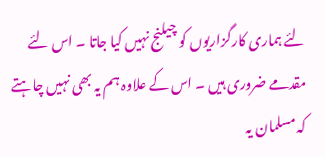لئے ہماری کارگزاریوں کو چیلنج نہیں کیا جاتا ۔ اس لئے مقدمے ضروری ہیں ۔ اس کے علاوہ ہم یہ بھی نہیں چاہتے کہ مسلمان یہ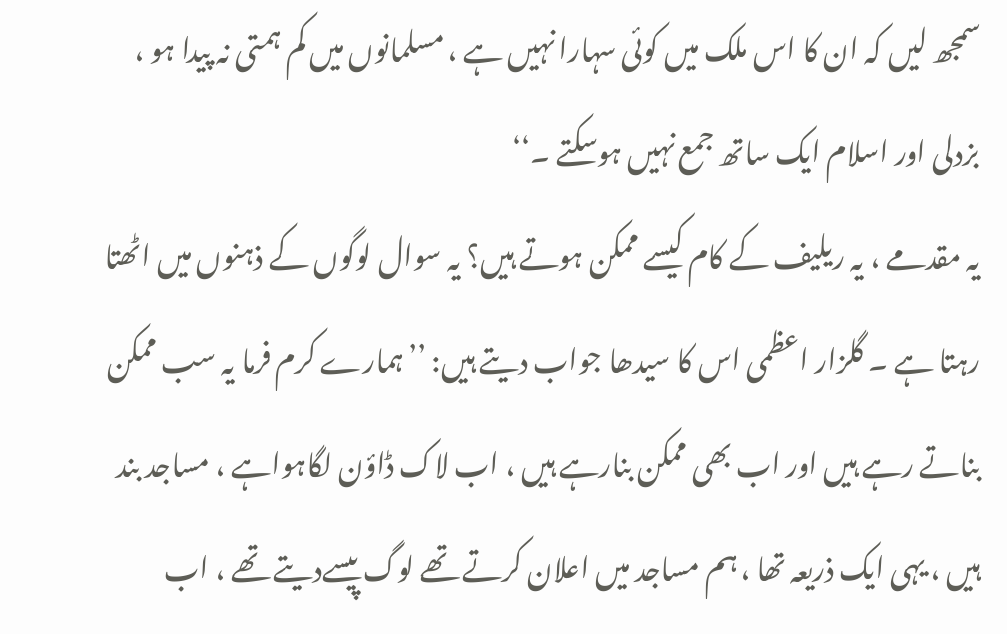سمجھ لیں کہ ان کا اس ملک میں کوئی سہارا نہیں ہے ، مسلمانوں میں کم ہمتی نہ پیدا ہو ، بزدلی اور اسلام ایک ساتھ جمع نہیں ہوسکتے ۔‘‘
یہ مقدمے ، یہ ریلیف کے کام کیسے ممکن ہوتے ہیں؟ یہ سوال لوگوں کے ذہنوں میں اٹھتا رہتا ہے ۔ گلزار اعظمی اس کا سیدھا جواب دیتے ہیں: ’’ہمارے کرم فرما یہ سب ممکن بناتے رہے ہیں اور اب بھی ممکن بنارہے ہیں ، اب لاک ڈاؤن لگاہواہے ، مساجد بند ہیں ، یہی ایک ذریعہ تھا ، ہم مساجد میں اعلان کرتے تھے لوگ پیسےدیتے تھے ، اب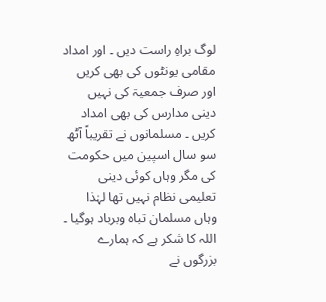لوگ براہِ راست دیں ۔ اور امداد مقامی یونٹوں کی بھی کریں اور صرف جمعیۃ کی نہیں دینی مدارس کی بھی امداد کریں ۔ مسلمانوں نے تقریباً آٹھ سو سال اسپین میں حکومت کی مگر وہاں کوئی دینی تعلیمی نظام نہیں تھا لہٰذا وہاں مسلمان تباہ وبرباد ہوگیا ۔ اللہ کا شکر ہے کہ ہمارے بزرگوں نے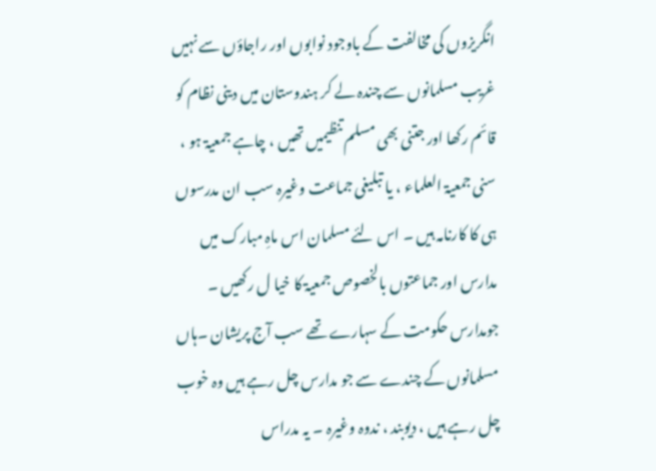انگریزوں کی مخالفت کے باوجود نوابوں اور راجاؤں سے نہیں غریب مسلمانوں سے چندہ لے کر ہندوستان میں دینی نظام کو قائم رکھا اور جتنی بھی مسلم تنظیمیں تھیں ، چاہے جمعیۃ ہو ، سنی جمعیۃ العلماء ، یا تبلیغی جماعت وغیرہ سب ان مدرسوں ہی کا کارنامہ ہیں ۔ اس لئے مسلمان اس ماہِ مبارک میں مدارس اور جماعتوں بالخصوص جمعیۃ کا خیا ل رکھیں ۔ جومدارس حکومت کے سہارے تھے سب آج پریشان ۔ہاں مسلمانوں کے چندے سے جو مدارس چل رہے ہیں وہ خوب چل رہے ہیں ، دیوبند ، ندوہ وغیرہ ۔ یہ مدراس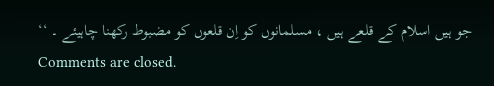جو ہیں اسلام کے قلعے ہیں ، مسلمانوں کو اِن قلعوں کو مضبوط رکھنا چاہیئے ۔ ‘‘
Comments are closed.